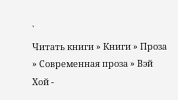`
Читать книги » Книги » Проза » Современная проза » Вэй Хой -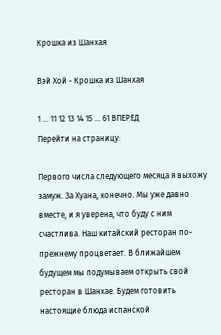Крошка из Шанхая

Вэй Хой - Крошка из Шанхая

1 ... 11 12 13 14 15 ... 61 ВПЕРЕД
Перейти на страницу:

Первого числа следующего месяца я выхожу замуж. За Хуана, конечно. Мы уже давно вместе, и я уверена, что буду с ним счастлива. Наш китайский ресторан по-прежнему процветает. В ближайшем будущем мы подумываем открыть свой ресторан в Шанхае. Будем готовить настоящие блюда испанской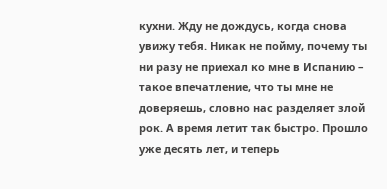кухни. Жду не дождусь, когда снова увижу тебя. Никак не пойму, почему ты ни разу не приехал ко мне в Испанию – такое впечатление, что ты мне не доверяешь, словно нас разделяет злой рок. А время летит так быстро. Прошло уже десять лет, и теперь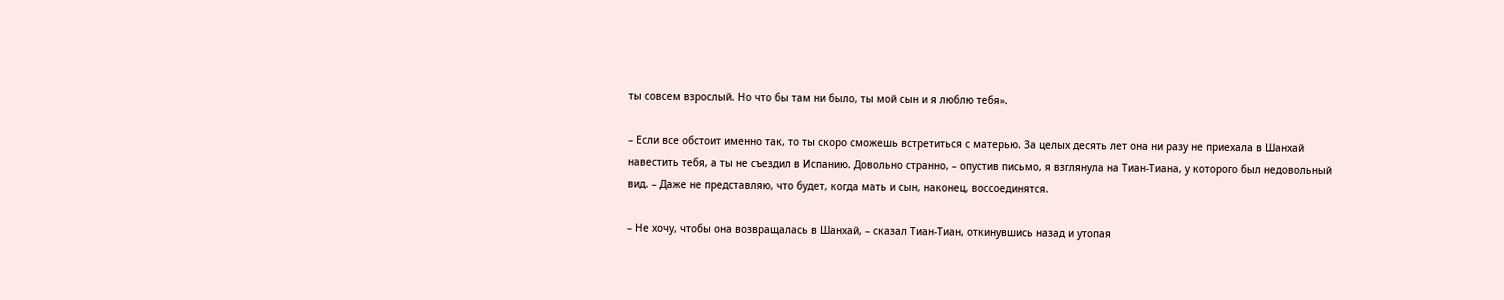ты совсем взрослый. Но что бы там ни было, ты мой сын и я люблю тебя».

– Если все обстоит именно так, то ты скоро сможешь встретиться с матерью. За целых десять лет она ни разу не приехала в Шанхай навестить тебя, а ты не съездил в Испанию. Довольно странно, – опустив письмо, я взглянула на Тиан-Тиана, у которого был недовольный вид. – Даже не представляю, что будет, когда мать и сын, наконец, воссоединятся.

– Не хочу, чтобы она возвращалась в Шанхай, – сказал Тиан-Тиан, откинувшись назад и утопая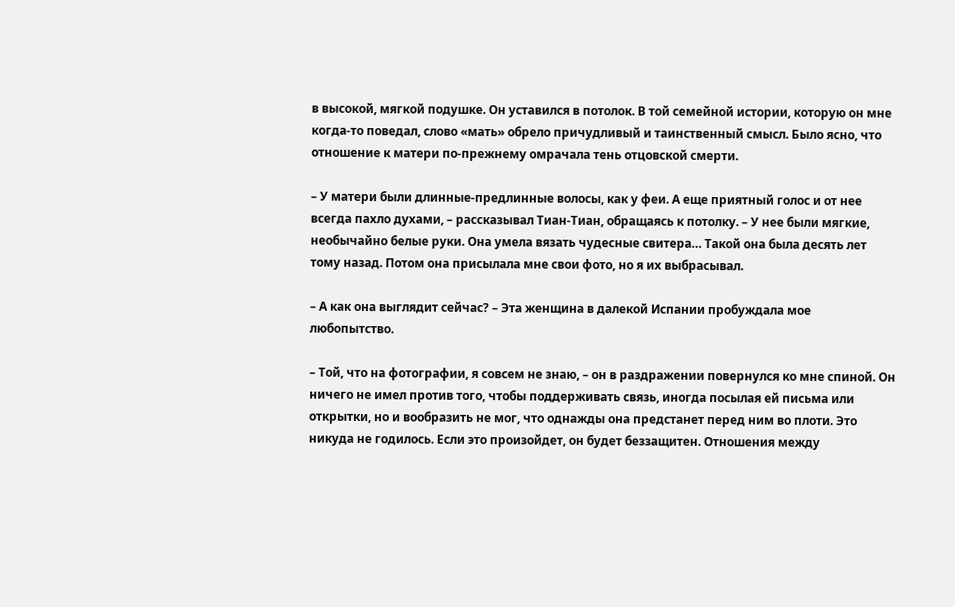в высокой, мягкой подушке. Он уставился в потолок. В той семейной истории, которую он мне когда-то поведал, слово «мать» обрело причудливый и таинственный смысл. Было ясно, что отношение к матери по-прежнему омрачала тень отцовской смерти.

– У матери были длинные-предлинные волосы, как у феи. А еще приятный голос и от нее всегда пахло духами, – рассказывал Тиан-Тиан, обращаясь к потолку. – У нее были мягкие, необычайно белые руки. Она умела вязать чудесные свитера… Такой она была десять лет тому назад. Потом она присылала мне свои фото, но я их выбрасывал.

– А как она выглядит сейчас? – Эта женщина в далекой Испании пробуждала мое любопытство.

– Той, что на фотографии, я совсем не знаю, – он в раздражении повернулся ко мне спиной. Он ничего не имел против того, чтобы поддерживать связь, иногда посылая ей письма или открытки, но и вообразить не мог, что однажды она предстанет перед ним во плоти. Это никуда не годилось. Если это произойдет, он будет беззащитен. Отношения между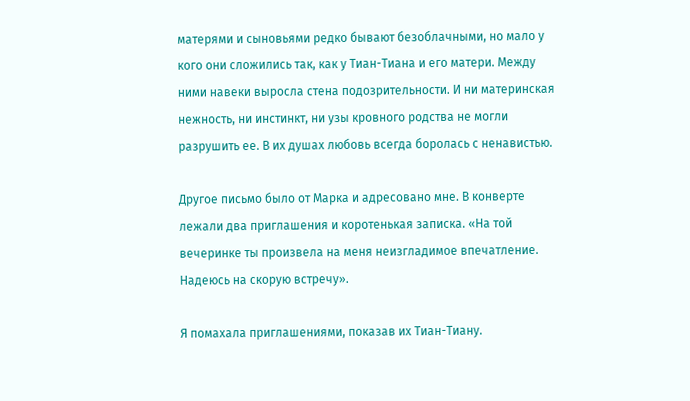матерями и сыновьями редко бывают безоблачными, но мало у кого они сложились так, как у Тиан-Тиана и его матери. Между ними навеки выросла стена подозрительности. И ни материнская нежность, ни инстинкт, ни узы кровного родства не могли разрушить ее. В их душах любовь всегда боролась с ненавистью.

Другое письмо было от Марка и адресовано мне. В конверте лежали два приглашения и коротенькая записка. «На той вечеринке ты произвела на меня неизгладимое впечатление. Надеюсь на скорую встречу».

Я помахала приглашениями, показав их Тиан-Тиану.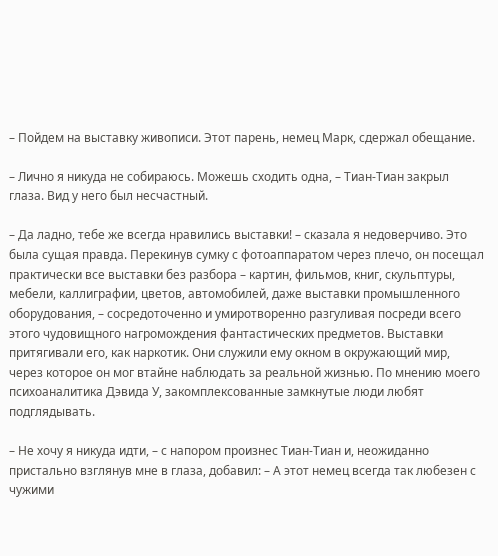– Пойдем на выставку живописи. Этот парень, немец Марк, сдержал обещание.

– Лично я никуда не собираюсь. Можешь сходить одна, – Тиан-Тиан закрыл глаза. Вид у него был несчастный.

– Да ладно, тебе же всегда нравились выставки! – сказала я недоверчиво. Это была сущая правда. Перекинув сумку с фотоаппаратом через плечо, он посещал практически все выставки без разбора – картин, фильмов, книг, скульптуры, мебели, каллиграфии, цветов, автомобилей, даже выставки промышленного оборудования, – сосредоточенно и умиротворенно разгуливая посреди всего этого чудовищного нагромождения фантастических предметов. Выставки притягивали его, как наркотик. Они служили ему окном в окружающий мир, через которое он мог втайне наблюдать за реальной жизнью. По мнению моего психоаналитика Дэвида У, закомплексованные замкнутые люди любят подглядывать.

– Не хочу я никуда идти, – с напором произнес Тиан-Тиан и, неожиданно пристально взглянув мне в глаза, добавил: – А этот немец всегда так любезен с чужими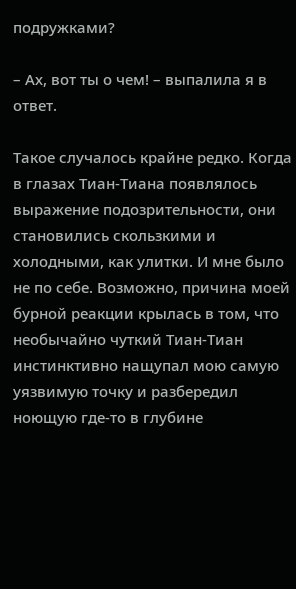подружками?

– Ах, вот ты о чем! – выпалила я в ответ.

Такое случалось крайне редко. Когда в глазах Тиан-Тиана появлялось выражение подозрительности, они становились скользкими и холодными, как улитки. И мне было не по себе. Возможно, причина моей бурной реакции крылась в том, что необычайно чуткий Тиан-Тиан инстинктивно нащупал мою самую уязвимую точку и разбередил ноющую где-то в глубине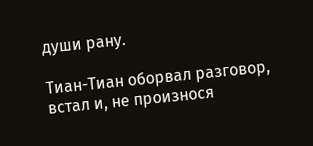души рану.

Тиан-Тиан оборвал разговор, встал и, не произнося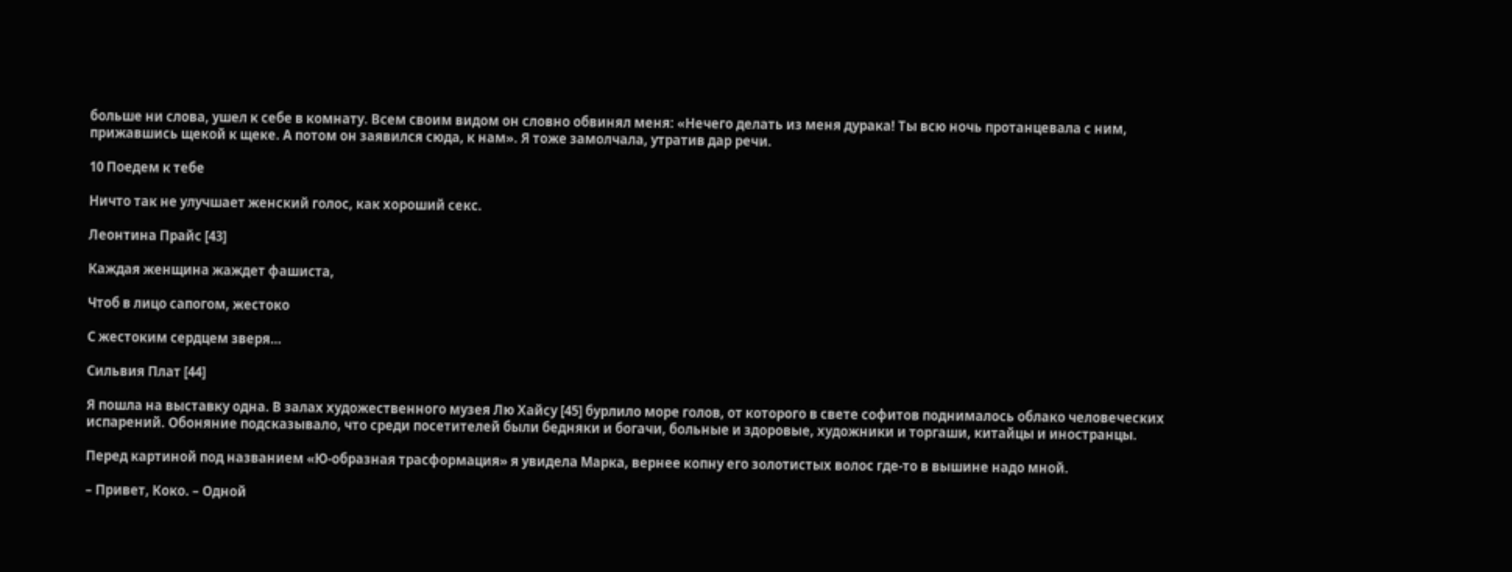больше ни слова, ушел к себе в комнату. Всем своим видом он словно обвинял меня: «Нечего делать из меня дурака! Ты всю ночь протанцевала с ним, прижавшись щекой к щеке. А потом он заявился сюда, к нам». Я тоже замолчала, утратив дар речи.

10 Поедем к тебе

Ничто так не улучшает женский голос, как хороший секс.

Леонтина Прайс [43]

Каждая женщина жаждет фашиста,

Чтоб в лицо сапогом, жестоко

С жестоким сердцем зверя…

Сильвия Плат [44]

Я пошла на выставку одна. В залах художественного музея Лю Хайсу [45] бурлило море голов, от которого в свете софитов поднималось облако человеческих испарений. Обоняние подсказывало, что среди посетителей были бедняки и богачи, больные и здоровые, художники и торгаши, китайцы и иностранцы.

Перед картиной под названием «Ю-образная трасформация» я увидела Марка, вернее копну его золотистых волос где-то в вышине надо мной.

– Привет, Коко. – Одной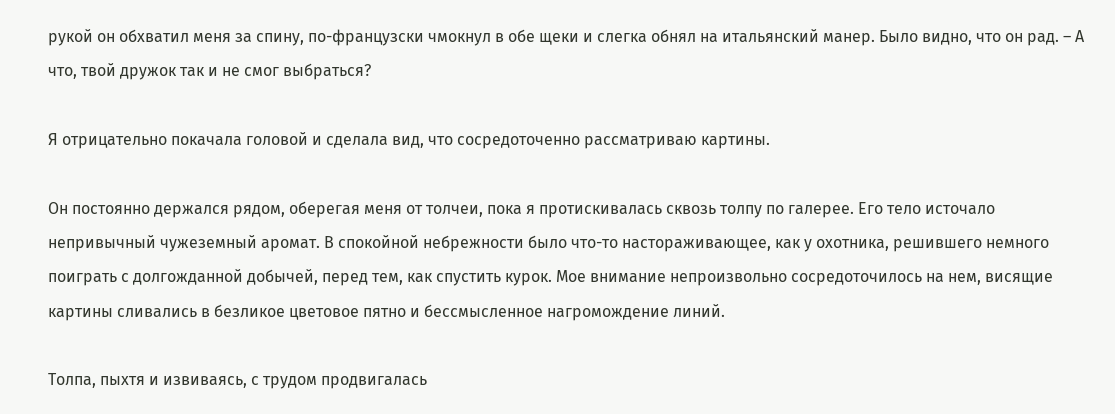рукой он обхватил меня за спину, по-французски чмокнул в обе щеки и слегка обнял на итальянский манер. Было видно, что он рад. – А что, твой дружок так и не смог выбраться?

Я отрицательно покачала головой и сделала вид, что сосредоточенно рассматриваю картины.

Он постоянно держался рядом, оберегая меня от толчеи, пока я протискивалась сквозь толпу по галерее. Его тело источало непривычный чужеземный аромат. В спокойной небрежности было что-то настораживающее, как у охотника, решившего немного поиграть с долгожданной добычей, перед тем, как спустить курок. Мое внимание непроизвольно сосредоточилось на нем, висящие картины сливались в безликое цветовое пятно и бессмысленное нагромождение линий.

Толпа, пыхтя и извиваясь, с трудом продвигалась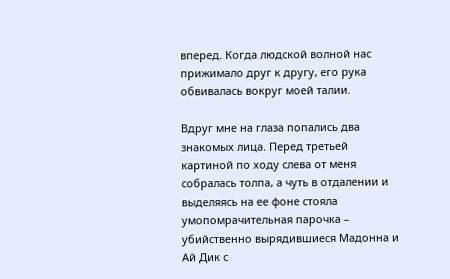вперед. Когда людской волной нас прижимало друг к другу, его рука обвивалась вокруг моей талии.

Вдруг мне на глаза попались два знакомых лица. Перед третьей картиной по ходу слева от меня собралась толпа, а чуть в отдалении и выделяясь на ее фоне стояла умопомрачительная парочка – убийственно вырядившиеся Мадонна и Ай Дик с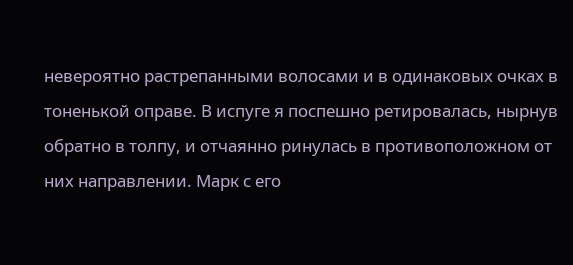невероятно растрепанными волосами и в одинаковых очках в тоненькой оправе. В испуге я поспешно ретировалась, нырнув обратно в толпу, и отчаянно ринулась в противоположном от них направлении. Марк с его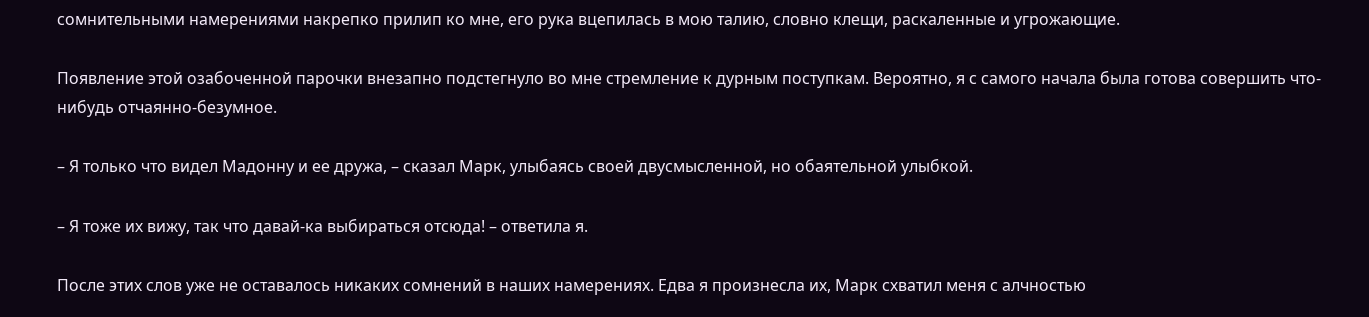сомнительными намерениями накрепко прилип ко мне, его рука вцепилась в мою талию, словно клещи, раскаленные и угрожающие.

Появление этой озабоченной парочки внезапно подстегнуло во мне стремление к дурным поступкам. Вероятно, я с самого начала была готова совершить что-нибудь отчаянно-безумное.

– Я только что видел Мадонну и ее дружа, – сказал Марк, улыбаясь своей двусмысленной, но обаятельной улыбкой.

– Я тоже их вижу, так что давай-ка выбираться отсюда! – ответила я.

После этих слов уже не оставалось никаких сомнений в наших намерениях. Едва я произнесла их, Марк схватил меня с алчностью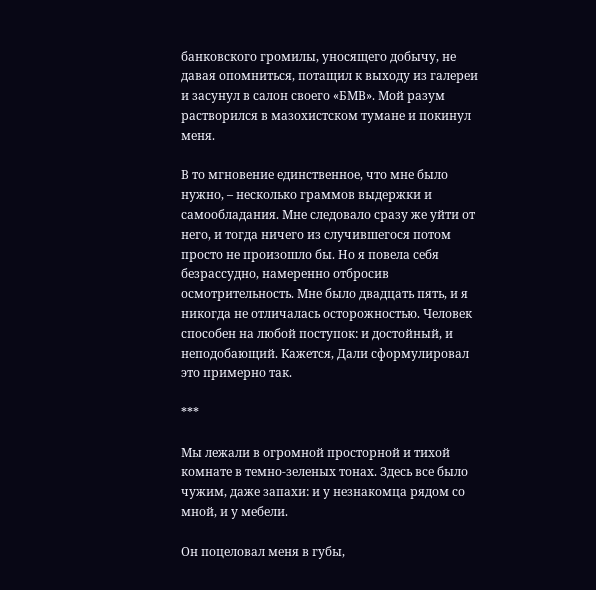банковского громилы, уносящего добычу, не давая опомниться, потащил к выходу из галереи и засунул в салон своего «БМВ». Мой разум растворился в мазохистском тумане и покинул меня.

В то мгновение единственное, что мне было нужно, – несколько граммов выдержки и самообладания. Мне следовало сразу же уйти от него, и тогда ничего из случившегося потом просто не произошло бы. Но я повела себя безрассудно, намеренно отбросив осмотрительность. Мне было двадцать пять, и я никогда не отличалась осторожностью. Человек способен на любой поступок: и достойный, и неподобающий. Кажется, Дали сформулировал это примерно так.

***

Мы лежали в огромной просторной и тихой комнате в темно-зеленых тонах. Здесь все было чужим, даже запахи: и у незнакомца рядом со мной, и у мебели.

Он поцеловал меня в губы,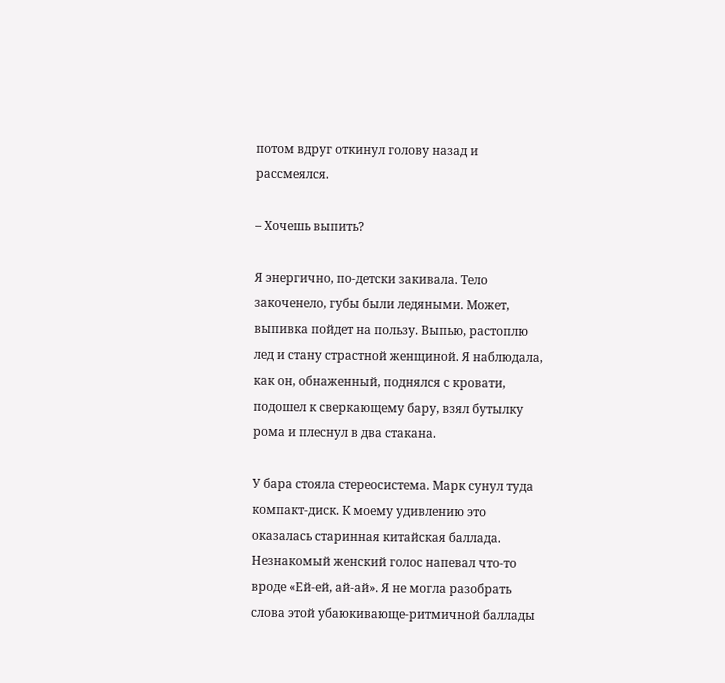потом вдруг откинул голову назад и рассмеялся.

– Хочешь выпить?

Я энергично, по-детски закивала. Тело закоченело, губы были ледяными. Может, выпивка пойдет на пользу. Выпью, растоплю лед и стану страстной женщиной. Я наблюдала, как он, обнаженный, поднялся с кровати, подошел к сверкающему бару, взял бутылку рома и плеснул в два стакана.

У бара стояла стереосистема. Марк сунул туда компакт-диск. К моему удивлению это оказалась старинная китайская баллада. Незнакомый женский голос напевал что-то вроде «Ей-ей, ай-ай». Я не могла разобрать слова этой убаюкивающе-ритмичной баллады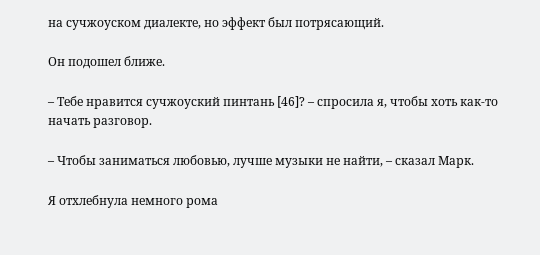на сучжоуском диалекте, но эффект был потрясающий.

Он подошел ближе.

– Тебе нравится сучжоуский пинтань [46]? – спросила я, чтобы хоть как-то начать разговор.

– Чтобы заниматься любовью, лучше музыки не найти, – сказал Марк.

Я отхлебнула немного рома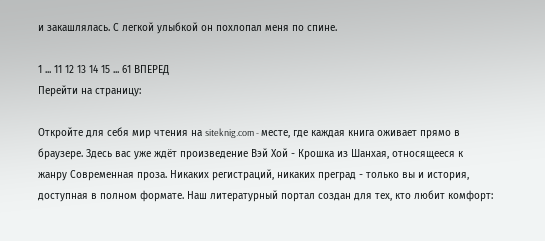и закашлялась. С легкой улыбкой он похлопал меня по спине.

1 ... 11 12 13 14 15 ... 61 ВПЕРЕД
Перейти на страницу:

Откройте для себя мир чтения на siteknig.com - месте, где каждая книга оживает прямо в браузере. Здесь вас уже ждёт произведение Вэй Хой - Крошка из Шанхая, относящееся к жанру Современная проза. Никаких регистраций, никаких преград - только вы и история, доступная в полном формате. Наш литературный портал создан для тех, кто любит комфорт: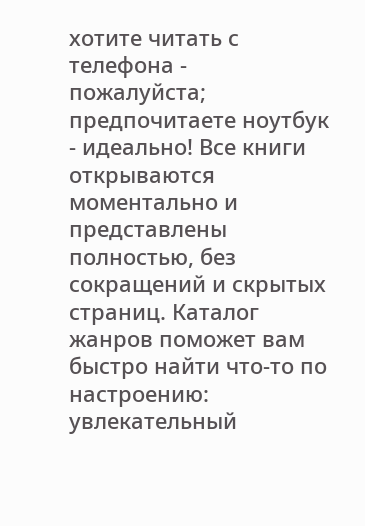хотите читать с телефона - пожалуйста; предпочитаете ноутбук - идеально! Все книги открываются моментально и представлены полностью, без сокращений и скрытых страниц. Каталог жанров поможет вам быстро найти что-то по настроению: увлекательный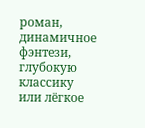роман, динамичное фэнтези, глубокую классику или лёгкое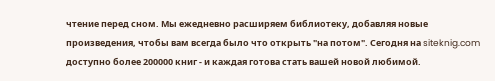чтение перед сном. Мы ежедневно расширяем библиотеку, добавляя новые произведения, чтобы вам всегда было что открыть "на потом". Сегодня на siteknig.com доступно более 200000 книг - и каждая готова стать вашей новой любимой.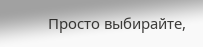Просто выбирайте,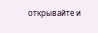открывайте и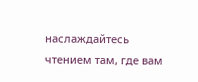наслаждайтесь чтением там, где вам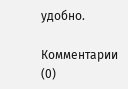удобно.

Комментарии (0)